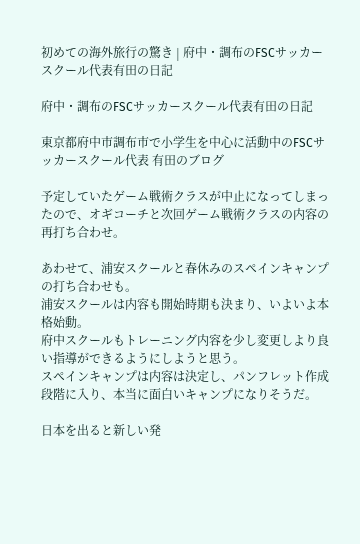初めての海外旅行の驚き | 府中・調布のFSCサッカースクール代表有田の日記

府中・調布のFSCサッカースクール代表有田の日記

東京都府中市調布市で小学生を中心に活動中のFSCサッカースクール代表 有田のブログ

予定していたゲーム戦術クラスが中止になってしまったので、オギコーチと次回ゲーム戦術クラスの内容の再打ち合わせ。

あわせて、浦安スクールと春休みのスペインキャンプの打ち合わせも。
浦安スクールは内容も開始時期も決まり、いよいよ本格始動。
府中スクールもトレーニング内容を少し変更しより良い指導ができるようにしようと思う。
スペインキャンプは内容は決定し、パンフレット作成段階に入り、本当に面白いキャンプになりそうだ。

日本を出ると新しい発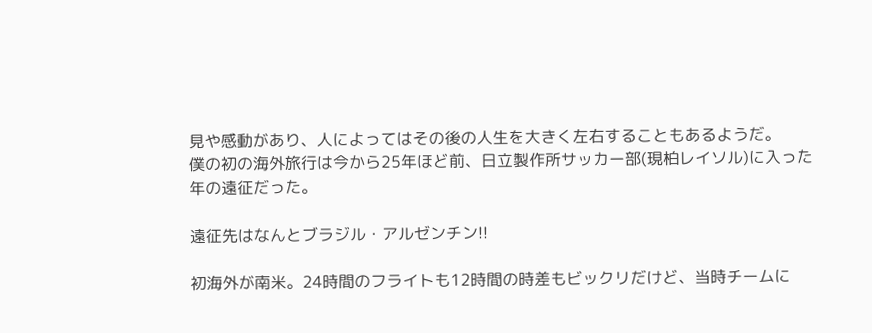見や感動があり、人によってはその後の人生を大きく左右することもあるようだ。
僕の初の海外旅行は今から25年ほど前、日立製作所サッカー部(現柏レイソル)に入った年の遠征だった。

遠征先はなんとブラジル・アルゼンチン!!

初海外が南米。24時間のフライトも12時間の時差もビックリだけど、当時チームに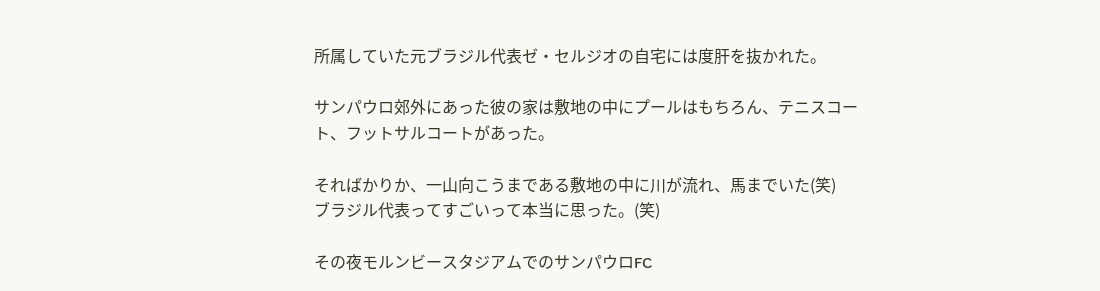所属していた元ブラジル代表ゼ・セルジオの自宅には度肝を抜かれた。

サンパウロ郊外にあった彼の家は敷地の中にプールはもちろん、テニスコート、フットサルコートがあった。

そればかりか、一山向こうまである敷地の中に川が流れ、馬までいた(笑)
ブラジル代表ってすごいって本当に思った。(笑)

その夜モルンビースタジアムでのサンパウロFC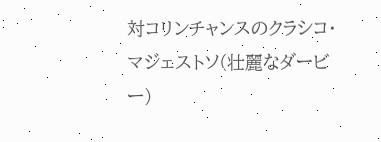対コリンチャンスのクラシコ・マジェストソ(壮麗なダービー)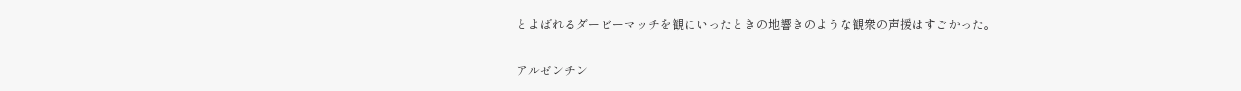とよばれるダービーマッチを観にいったときの地響きのような観衆の声援はすごかった。

アルゼンチン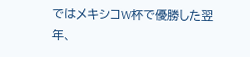ではメキシコW杯で優勝した翌年、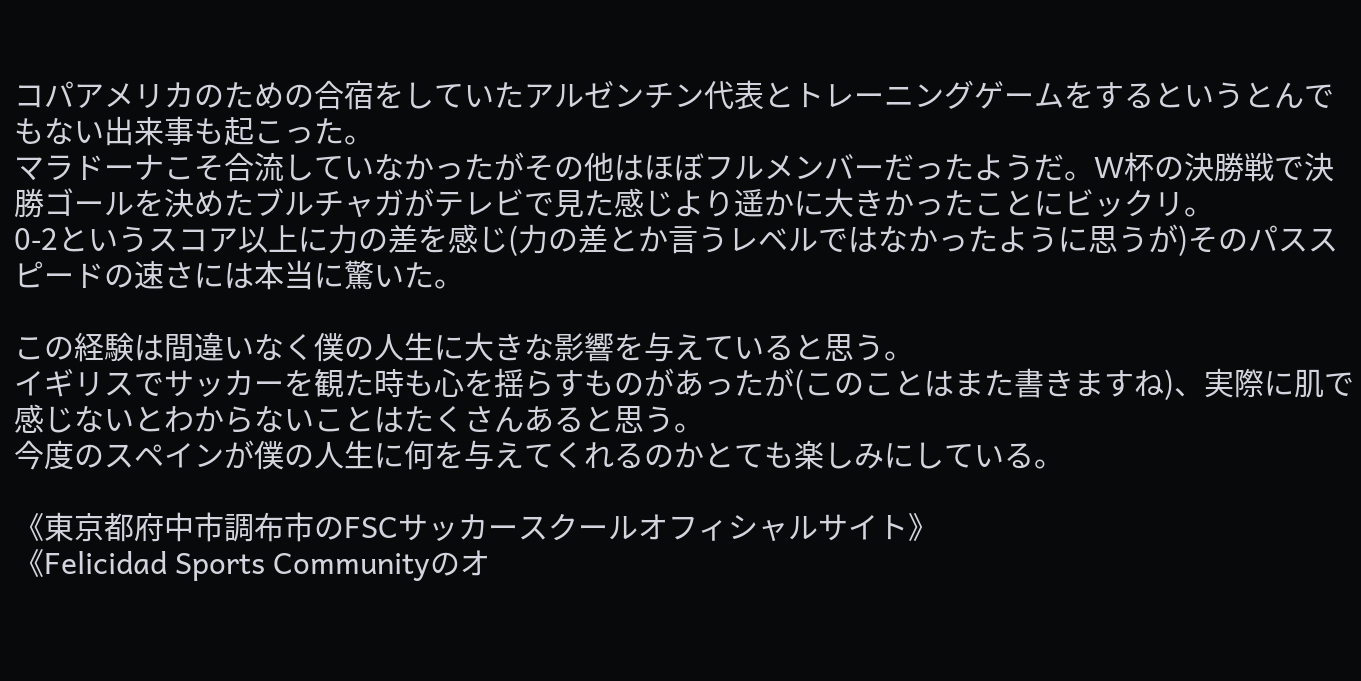コパアメリカのための合宿をしていたアルゼンチン代表とトレーニングゲームをするというとんでもない出来事も起こった。
マラドーナこそ合流していなかったがその他はほぼフルメンバーだったようだ。W杯の決勝戦で決勝ゴールを決めたブルチャガがテレビで見た感じより遥かに大きかったことにビックリ。
0-2というスコア以上に力の差を感じ(力の差とか言うレベルではなかったように思うが)そのパススピードの速さには本当に驚いた。

この経験は間違いなく僕の人生に大きな影響を与えていると思う。
イギリスでサッカーを観た時も心を揺らすものがあったが(このことはまた書きますね)、実際に肌で感じないとわからないことはたくさんあると思う。
今度のスペインが僕の人生に何を与えてくれるのかとても楽しみにしている。

《東京都府中市調布市のFSCサッカースクールオフィシャルサイト》
《Felicidad Sports Communityのオ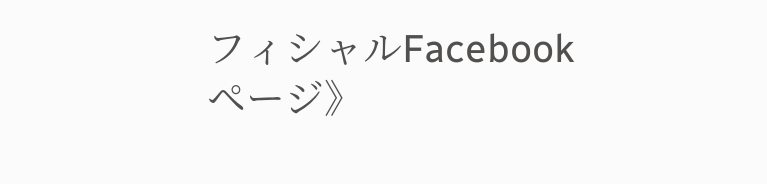フィシャルFacebookページ》